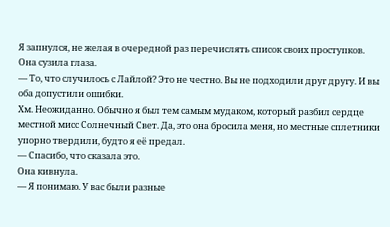Я запнулся, не желая в очередной раз перечислять список своих проступков.
Она сузила глаза.
— То, что случилось с Лайлой? Это не честно. Вы не подходили друг другу. И вы оба допустили ошибки.
Хм. Неожиданно. Обычно я был тем самым мудаком, который разбил сердце местной мисс Солнечный Свет. Да, это она бросила меня, но местные сплетники упорно твердили, будто я её предал.
— Спасибо, что сказала это.
Она кивнула.
— Я понимаю. У вас были разные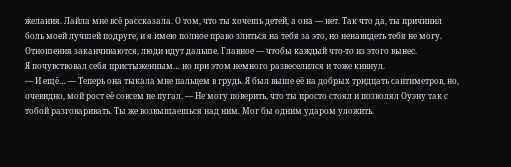желания. Лайла мне всё рассказала. О том, что ты хочешь детей, а она — нет. Так что да, ты причинил боль моей лучшей подруге, и я имею полное право злиться на тебя за это, но ненавидеть тебя не могу. Отношения заканчиваются, люди идут дальше. Главное — чтобы каждый что-то из этого вынес.
Я почувствовал себя пристыженным… но при этом немного развеселился и тоже кивнул.
— И ещё… — Теперь она тыкала мне пальцем в грудь. Я был выше её на добрых тридцать сантиметров, но, очевидно, мой рост её совсем не пугал. — Не могу поверить, что ты просто стоял и позволял Оуэну так с тобой разговаривать. Ты же возвышаешься над ним. Мог бы одним ударом уложить.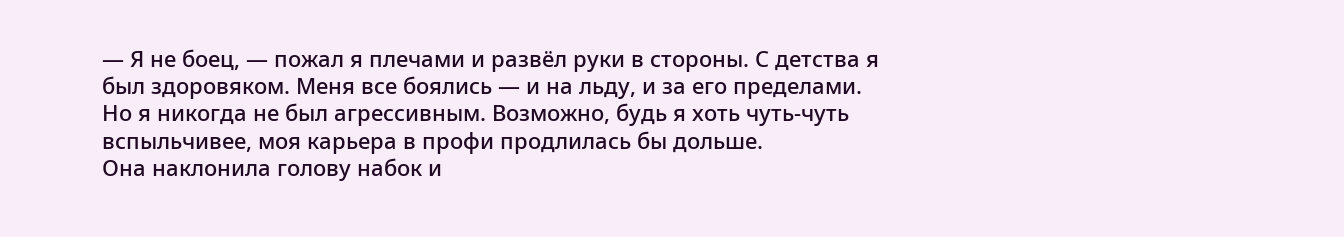— Я не боец, — пожал я плечами и развёл руки в стороны. С детства я был здоровяком. Меня все боялись — и на льду, и за его пределами. Но я никогда не был агрессивным. Возможно, будь я хоть чуть-чуть вспыльчивее, моя карьера в профи продлилась бы дольше.
Она наклонила голову набок и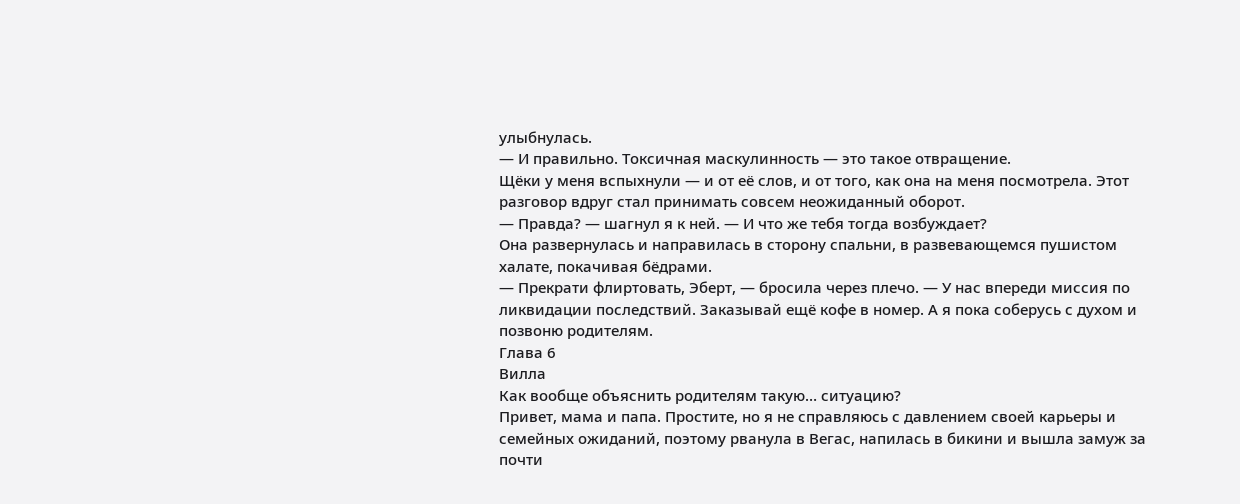улыбнулась.
— И правильно. Токсичная маскулинность — это такое отвращение.
Щёки у меня вспыхнули — и от её слов, и от того, как она на меня посмотрела. Этот разговор вдруг стал принимать совсем неожиданный оборот.
— Правда? — шагнул я к ней. — И что же тебя тогда возбуждает?
Она развернулась и направилась в сторону спальни, в развевающемся пушистом халате, покачивая бёдрами.
— Прекрати флиртовать, Эберт, — бросила через плечо. — У нас впереди миссия по ликвидации последствий. Заказывай ещё кофе в номер. А я пока соберусь с духом и позвоню родителям.
Глава 6
Вилла
Как вообще объяснить родителям такую… ситуацию?
Привет, мама и папа. Простите, но я не справляюсь с давлением своей карьеры и семейных ожиданий, поэтому рванула в Вегас, напилась в бикини и вышла замуж за почти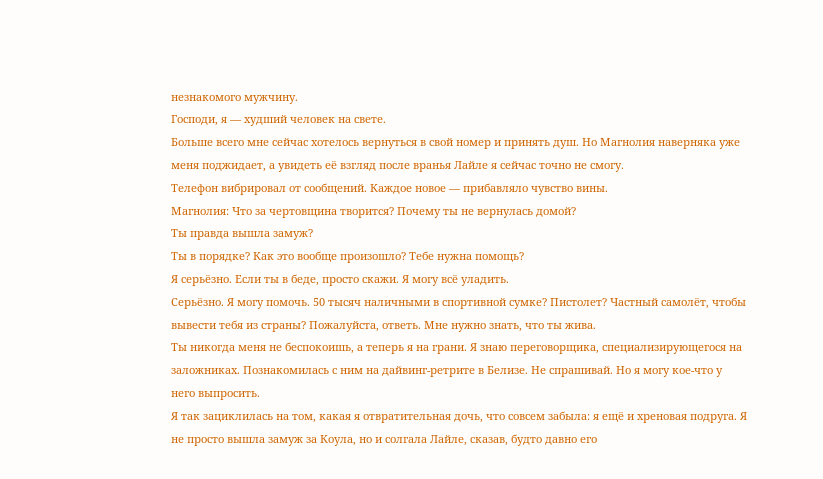незнакомого мужчину.
Господи, я — худший человек на свете.
Больше всего мне сейчас хотелось вернуться в свой номер и принять душ. Но Магнолия наверняка уже меня поджидает, а увидеть её взгляд после вранья Лайле я сейчас точно не смогу.
Телефон вибрировал от сообщений. Каждое новое — прибавляло чувство вины.
Магнолия: Что за чертовщина творится? Почему ты не вернулась домой?
Ты правда вышла замуж?
Ты в порядке? Как это вообще произошло? Тебе нужна помощь?
Я серьёзно. Если ты в беде, просто скажи. Я могу всё уладить.
Серьёзно. Я могу помочь. 50 тысяч наличными в спортивной сумке? Пистолет? Частный самолёт, чтобы вывести тебя из страны? Пожалуйста, ответь. Мне нужно знать, что ты жива.
Ты никогда меня не беспокоишь, а теперь я на грани. Я знаю переговорщика, специализирующегося на заложниках. Познакомилась с ним на дайвинг-ретрите в Белизе. Не спрашивай. Но я могу кое-что у него выпросить.
Я так зациклилась на том, какая я отвратительная дочь, что совсем забыла: я ещё и хреновая подруга. Я не просто вышла замуж за Коула, но и солгала Лайле, сказав, будто давно его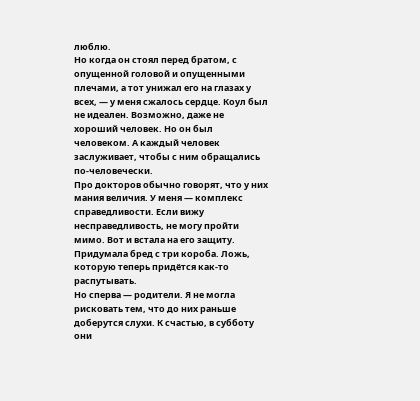люблю.
Но когда он стоял перед братом, с опущенной головой и опущенными плечами, а тот унижал его на глазах у всех, — у меня сжалось сердце. Коул был не идеален. Возможно, даже не хороший человек. Но он был человеком. А каждый человек заслуживает, чтобы с ним обращались по-человечески.
Про докторов обычно говорят, что у них мания величия. У меня — комплекс справедливости. Если вижу несправедливость, не могу пройти мимо. Вот и встала на его защиту. Придумала бред с три короба. Ложь, которую теперь придётся как-то распутывать.
Но сперва — родители. Я не могла рисковать тем, что до них раньше доберутся слухи. К счастью, в субботу они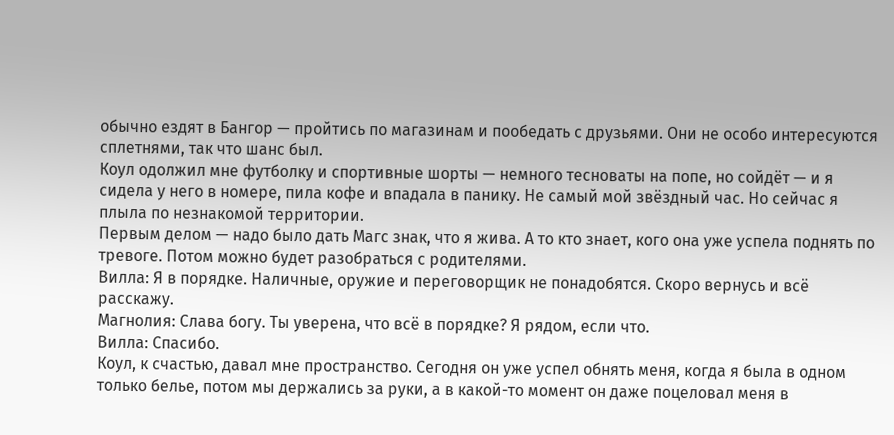обычно ездят в Бангор — пройтись по магазинам и пообедать с друзьями. Они не особо интересуются сплетнями, так что шанс был.
Коул одолжил мне футболку и спортивные шорты — немного тесноваты на попе, но сойдёт — и я сидела у него в номере, пила кофе и впадала в панику. Не самый мой звёздный час. Но сейчас я плыла по незнакомой территории.
Первым делом — надо было дать Магс знак, что я жива. А то кто знает, кого она уже успела поднять по тревоге. Потом можно будет разобраться с родителями.
Вилла: Я в порядке. Наличные, оружие и переговорщик не понадобятся. Скоро вернусь и всё расскажу.
Магнолия: Слава богу. Ты уверена, что всё в порядке? Я рядом, если что.
Вилла: Спасибо.
Коул, к счастью, давал мне пространство. Сегодня он уже успел обнять меня, когда я была в одном только белье, потом мы держались за руки, а в какой-то момент он даже поцеловал меня в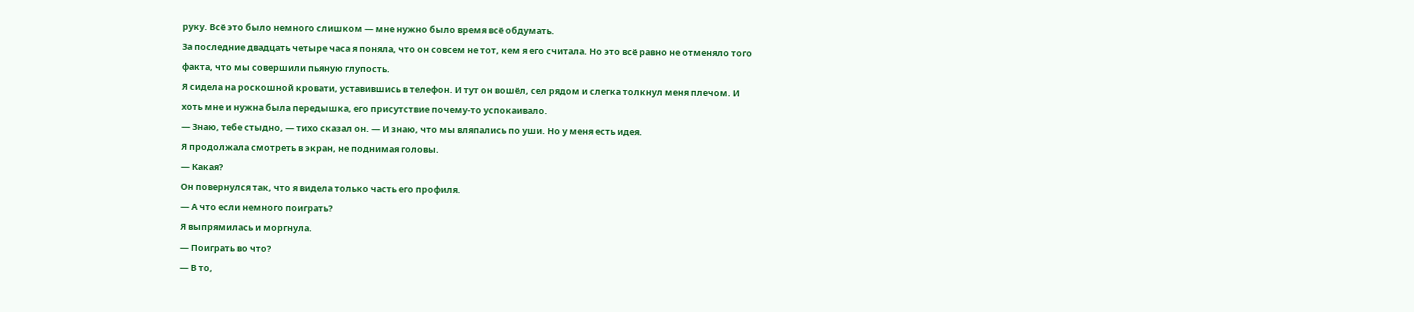руку. Всё это было немного слишком — мне нужно было время всё обдумать.
За последние двадцать четыре часа я поняла, что он совсем не тот, кем я его считала. Но это всё равно не отменяло того факта, что мы совершили пьяную глупость.
Я сидела на роскошной кровати, уставившись в телефон. И тут он вошёл, сел рядом и слегка толкнул меня плечом. И хоть мне и нужна была передышка, его присутствие почему-то успокаивало.
— Знаю, тебе стыдно, — тихо сказал он. — И знаю, что мы вляпались по уши. Но у меня есть идея.
Я продолжала смотреть в экран, не поднимая головы.
— Какая?
Он повернулся так, что я видела только часть его профиля.
— А что если немного поиграть?
Я выпрямилась и моргнула.
— Поиграть во что?
— В то,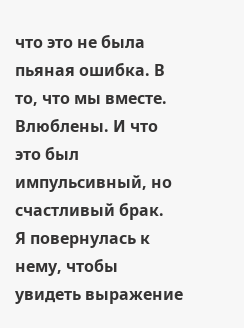что это не была пьяная ошибка. В то, что мы вместе. Влюблены. И что это был импульсивный, но счастливый брак.
Я повернулась к нему, чтобы увидеть выражение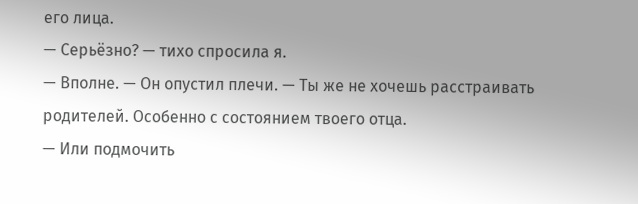его лица.
— Серьёзно? — тихо спросила я.
— Вполне. — Он опустил плечи. — Ты же не хочешь расстраивать родителей. Особенно с состоянием твоего отца.
— Или подмочить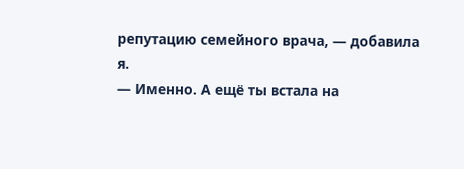репутацию семейного врача, — добавила я.
— Именно. А ещё ты встала на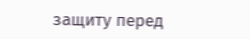защиту перед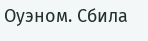Оуэном. Сбила